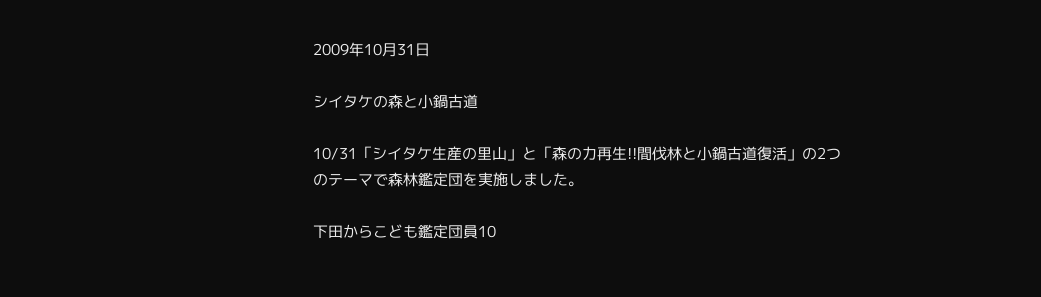2009年10月31日

シイタケの森と小鍋古道

10/31「シイタケ生産の里山」と「森の力再生!!間伐林と小鍋古道復活」の2つのテーマで森林鑑定団を実施しました。

下田からこども鑑定団員10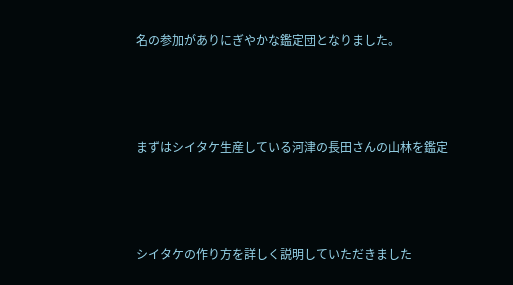名の参加がありにぎやかな鑑定団となりました。



まずはシイタケ生産している河津の長田さんの山林を鑑定



シイタケの作り方を詳しく説明していただきました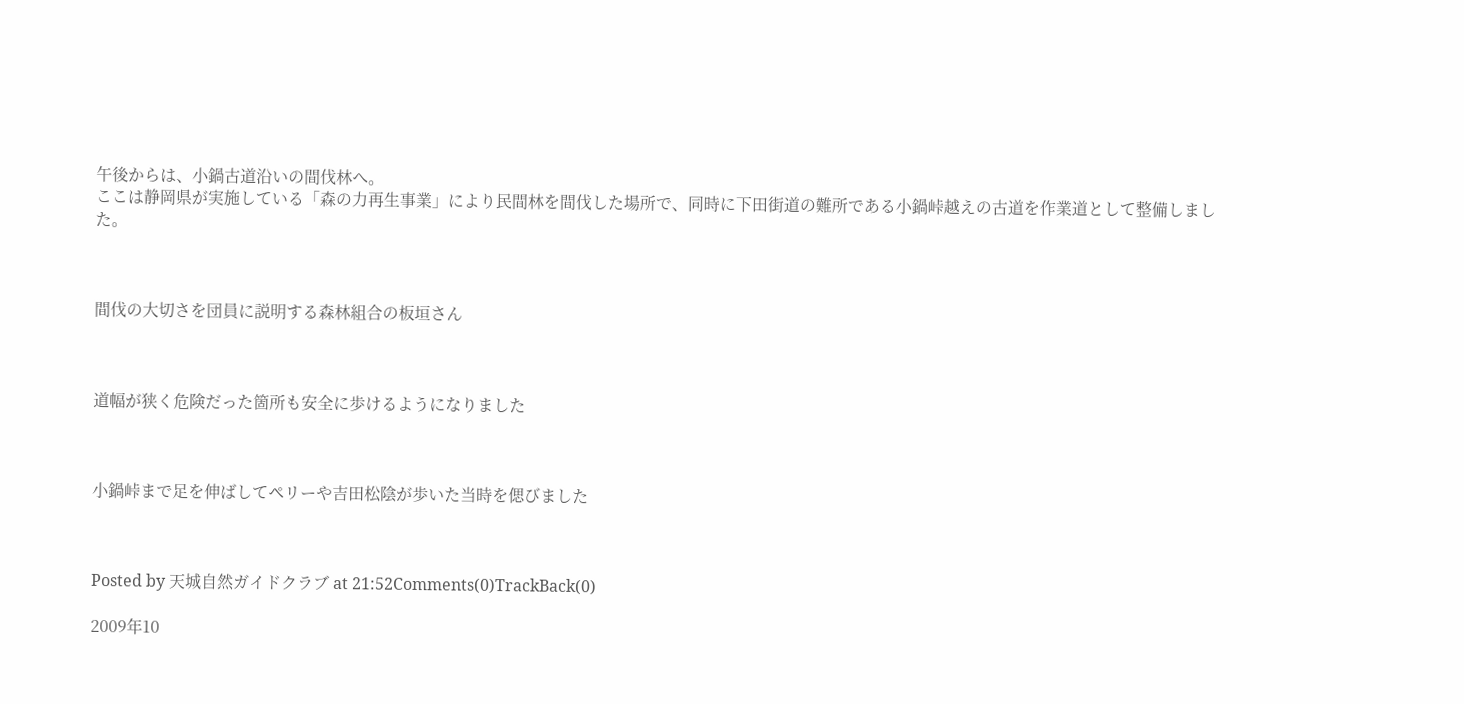午後からは、小鍋古道沿いの間伐林へ。
ここは静岡県が実施している「森の力再生事業」により民間林を間伐した場所で、同時に下田街道の難所である小鍋峠越えの古道を作業道として整備しました。



間伐の大切さを団員に説明する森林組合の板垣さん



道幅が狭く危険だった箇所も安全に歩けるようになりました



小鍋峠まで足を伸ばしてペリーや吉田松陰が歩いた当時を偲びました



Posted by 天城自然ガイドクラブ at 21:52Comments(0)TrackBack(0)

2009年10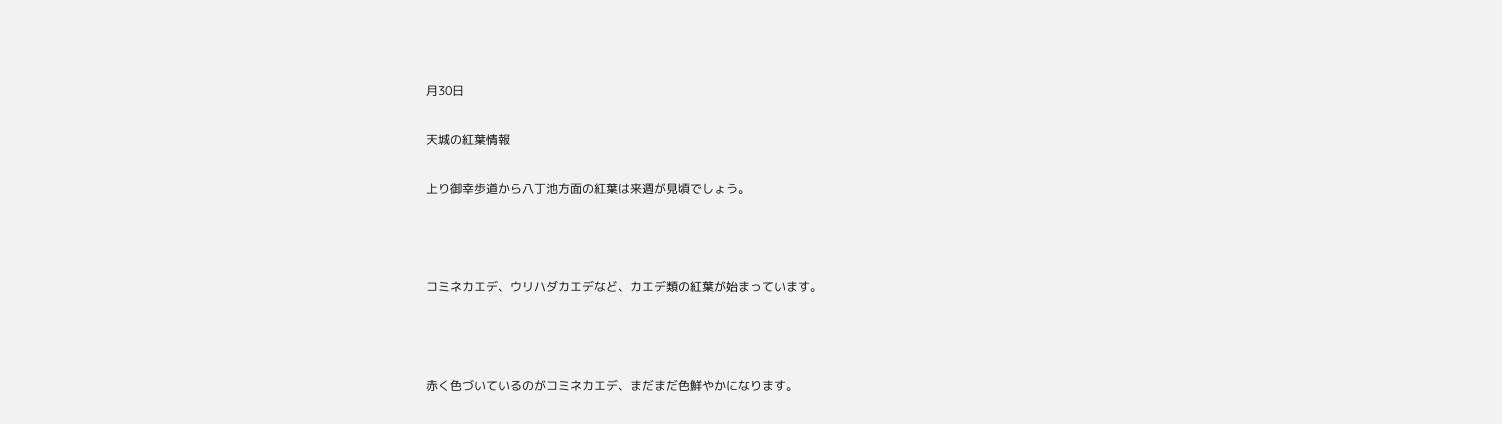月30日

天城の紅葉情報

上り御幸歩道から八丁池方面の紅葉は来週が見頃でしょう。



コミネカエデ、ウリハダカエデなど、カエデ類の紅葉が始まっています。



赤く色づいているのがコミネカエデ、まだまだ色鮮やかになります。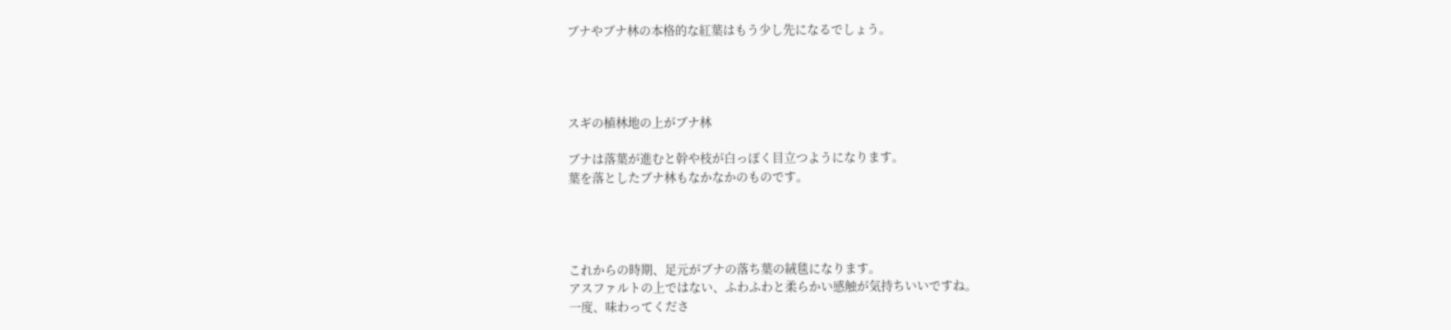ブナやブナ林の本格的な紅葉はもう少し先になるでしょう。




スギの植林地の上がブナ林

ブナは落葉が進むと幹や枝が白っぽく目立つようになります。
葉を落としたブナ林もなかなかのものです。




これからの時期、足元がブナの落ち葉の絨毯になります。
アスファルトの上ではない、ふわふわと柔らかい感触が気持ちいいですね。
一度、味わってくださ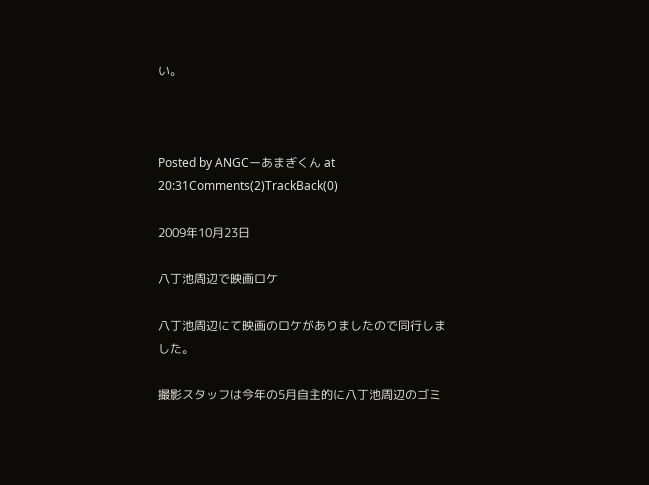い。



Posted by ANGCーあまぎくん at 20:31Comments(2)TrackBack(0)

2009年10月23日

八丁池周辺で映画ロケ

八丁池周辺にて映画のロケがありましたので同行しました。

撮影スタッフは今年の5月自主的に八丁池周辺のゴミ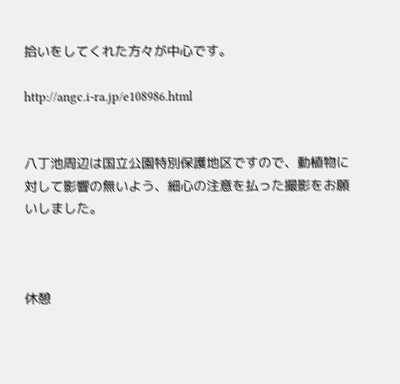拾いをしてくれた方々が中心です。

http://angc.i-ra.jp/e108986.html


八丁池周辺は国立公園特別保護地区ですので、動植物に対して影響の無いよう、細心の注意を払った撮影をお願いしました。



休憩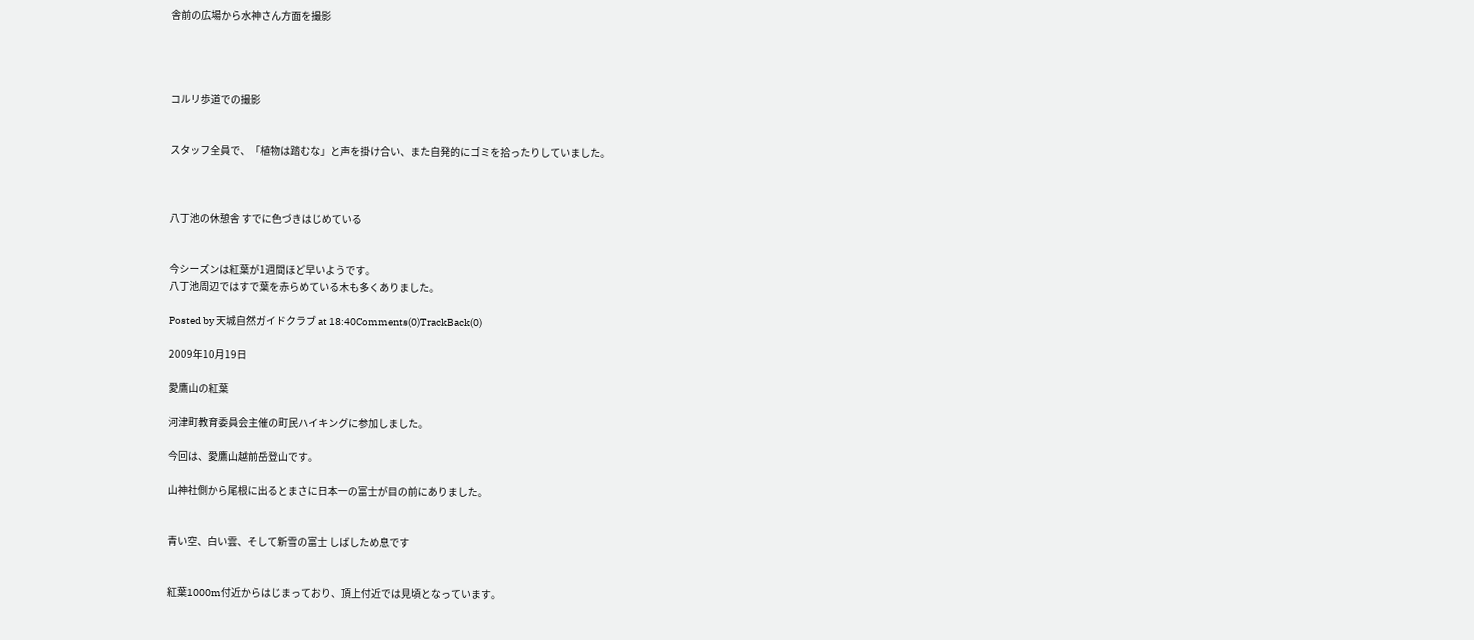舎前の広場から水神さん方面を撮影




コルリ歩道での撮影


スタッフ全員で、「植物は踏むな」と声を掛け合い、また自発的にゴミを拾ったりしていました。



八丁池の休憩舎 すでに色づきはじめている


今シーズンは紅葉が1週間ほど早いようです。
八丁池周辺ではすで葉を赤らめている木も多くありました。

Posted by 天城自然ガイドクラブ at 18:40Comments(0)TrackBack(0)

2009年10月19日

愛鷹山の紅葉

河津町教育委員会主催の町民ハイキングに参加しました。

今回は、愛鷹山越前岳登山です。

山神社側から尾根に出るとまさに日本一の富士が目の前にありました。


青い空、白い雲、そして新雪の富士 しばしため息です


紅葉1000m付近からはじまっており、頂上付近では見頃となっています。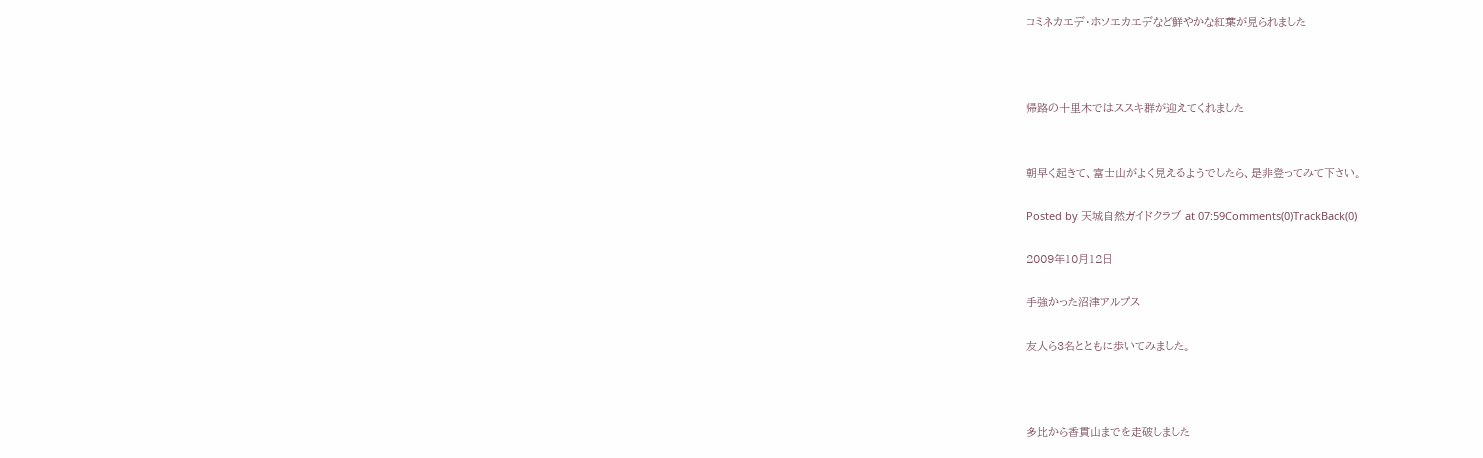コミネカエデ・ホソエカエデなど鮮やかな紅葉が見られました



帰路の十里木ではススキ群が迎えてくれました


朝早く起きて、富士山がよく見えるようでしたら、是非登ってみて下さい。

Posted by 天城自然ガイドクラブ at 07:59Comments(0)TrackBack(0)

2009年10月12日

手強かった沼津アルプス

友人ら3名とともに歩いてみました。



多比から香貫山までを走破しました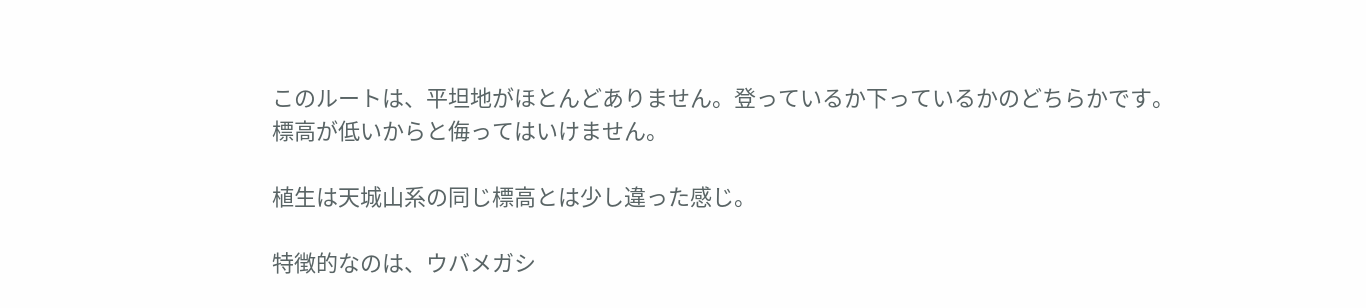このルートは、平坦地がほとんどありません。登っているか下っているかのどちらかです。
標高が低いからと侮ってはいけません。

植生は天城山系の同じ標高とは少し違った感じ。

特徴的なのは、ウバメガシ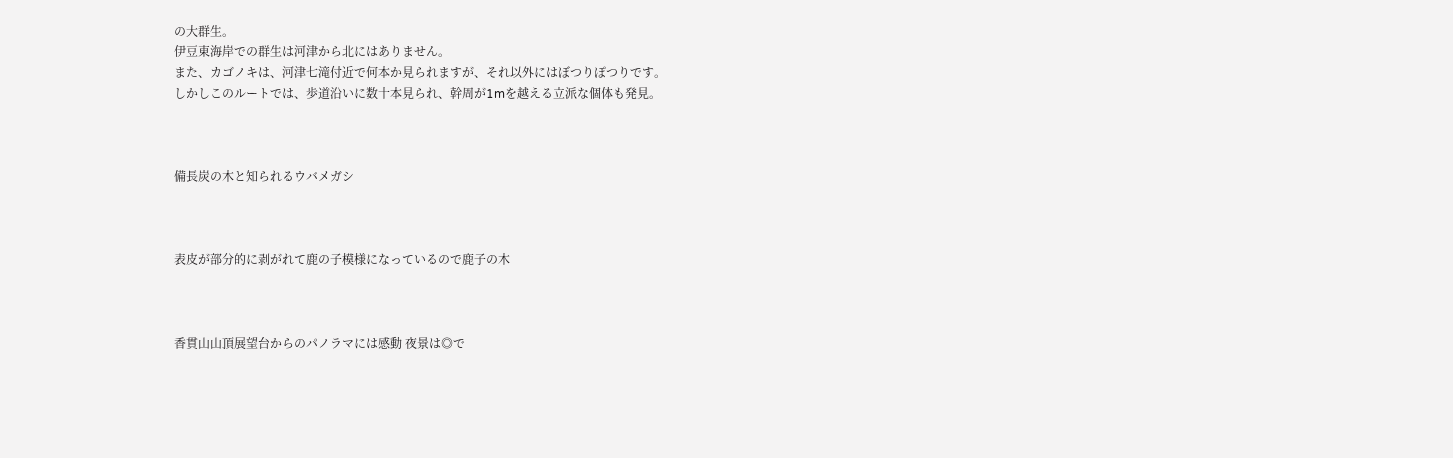の大群生。
伊豆東海岸での群生は河津から北にはありません。
また、カゴノキは、河津七滝付近で何本か見られますが、それ以外にはぼつりぽつりです。
しかしこのルートでは、歩道沿いに数十本見られ、幹周が1mを越える立派な個体も発見。



備長炭の木と知られるウバメガシ



表皮が部分的に剥がれて鹿の子模様になっているので鹿子の木



香貫山山頂展望台からのパノラマには感動 夜景は◎で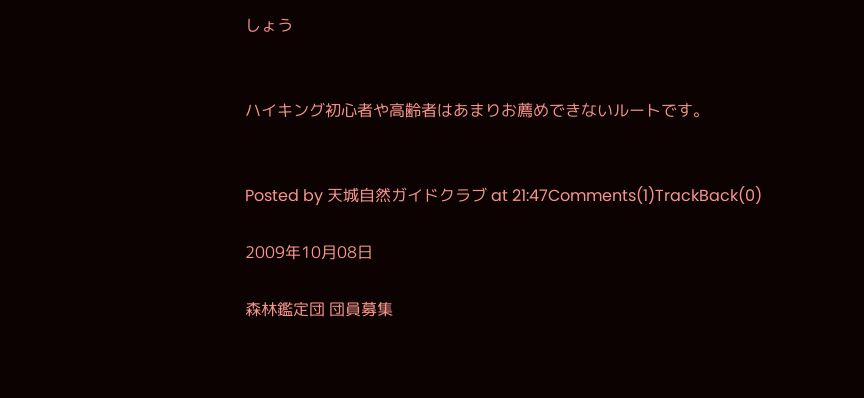しょう


ハイキング初心者や高齢者はあまりお薦めできないルートです。


Posted by 天城自然ガイドクラブ at 21:47Comments(1)TrackBack(0)

2009年10月08日

森林鑑定団 団員募集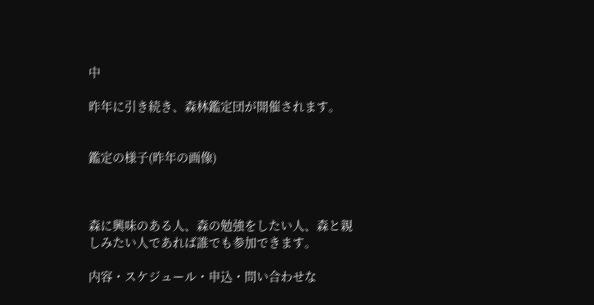中

昨年に引き続き、森林鑑定団が開催されます。


鑑定の様子(昨年の画像)



森に興味のある人、森の勉強をしたい人、森と親しみたい人であれば誰でも参加できます。

内容・スケジュール・申込・問い合わせな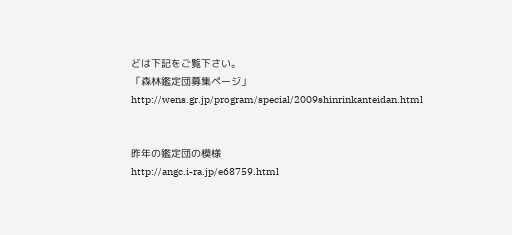どは下記をご覧下さい。
「森林鑑定団募集ページ」
http://wens.gr.jp/program/special/2009shinrinkanteidan.html


昨年の鑑定団の模様
http://angc.i-ra.jp/e68759.html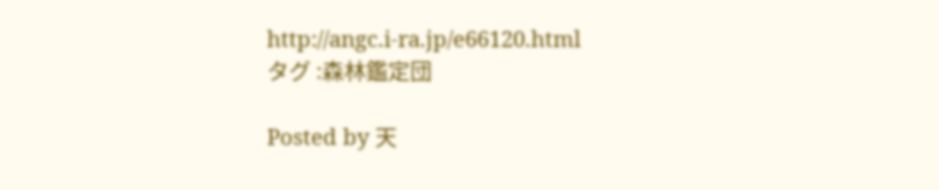http://angc.i-ra.jp/e66120.html
タグ :森林鑑定団

Posted by 天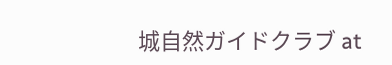城自然ガイドクラブ at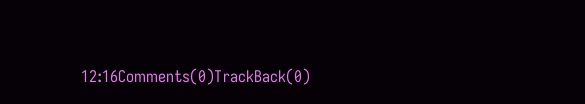12:16Comments(0)TrackBack(0)